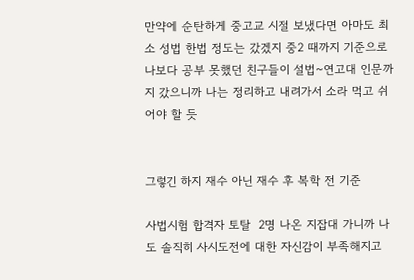만약에 순탄하게 중고교 시절 보냈다면 아마도 최소 성법 한법 정도는 갔겠지 중2 때까지 기준으로 나보다 공부 못했던 친구들이 설법~연고대 인문까지 갔으니까 나는 정리하고 내려가서 소라 먹고 쉬어야 할 듯


그렇긴 하지 재수 아닌 재수 후 복학 전 기준

사법시험 합격자 토탈  2명 나온 지잡대 가니까 나도 솔직히 사시도전에 대한 자신감이 부족해지고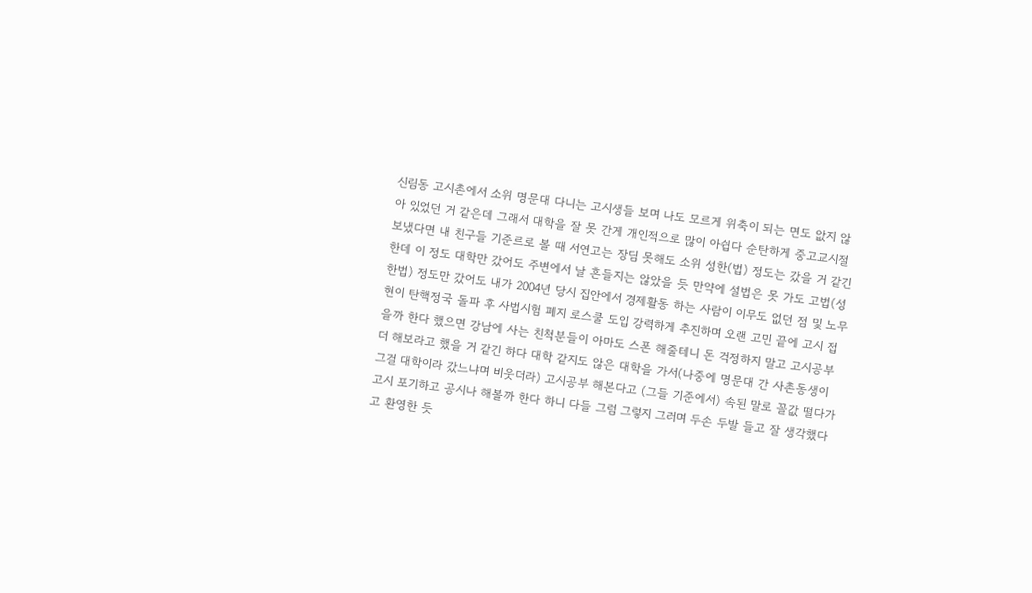신림동 고시촌에서 소위 명문대 다니는 고시생들 보며 나도 모르게 위축이 되는 면도 앖지 않아 있었던 거 같은데 그래서 대학을 잘 못 간게 개인적으로 많이 아쉽다 순탄하게 중고교시절 보냈다면 내 친구들 기준르로 볼 때 서연고는 장딤 못해도 소위 성한(법) 정도는 갔을 거 같긴 한데 이 정도 대학만 갔어도 주변에서 날 흔들지는 않았을 듯 만약에 설법은 못 가도 고법(성한법) 정도만 갔어도 내가 2004년 당시 집안에서 경제활동 하는 사람이 이무도 없던 점 및 노무현이 탄핵정국 돌파 후 사법시험 폐지 로스쿨 도입 강력하게 추진하며 오랜 고민 끝에 고시 접을까 한다 했으면 강남에 사는 친척분들이 아마도 스폰 해줄테니 돈 걱정하지 말고 고시공부 더 해보라고 했을 거 같긴 하다 대학 같지도 않은 대학을 가서(나중에 명문대 간 사촌동생이 그걸 대학이라 갔느냐며 비웃더라) 고시공부 해본다고 (그들 기준에서) 속된 말로 꼴값 떨다가 고시 포기하고 공시나 해볼까 한다 하니 다들 그럼 그렇지 그러며 두손 두발 들고 잘 생각했다고 환영한 듯